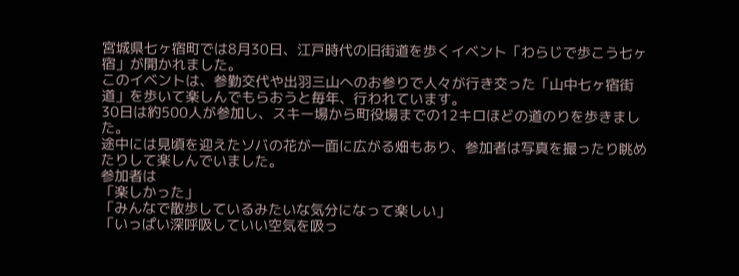宮城県七ヶ宿町では8月30日、江戸時代の旧街道を歩くイベント「わらじで歩こう七ヶ宿」が開かれました。
このイベントは、参勤交代や出羽三山へのお参りで人々が行き交った「山中七ヶ宿街道」を歩いて楽しんでもらおうと毎年、行われています。
30日は約500人が参加し、スキー場から町役場までの12キロほどの道のりを歩きました。
途中には見頃を迎えたソバの花が一面に広がる畑もあり、参加者は写真を撮ったり眺めたりして楽しんでいました。
参加者は
「楽しかった」
「みんなで散歩しているみたいな気分になって楽しい」
「いっぱい深呼吸していい空気を吸っ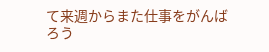て来週からまた仕事をがんばろう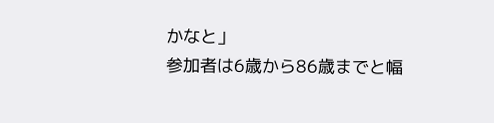かなと」
参加者は6歳から86歳までと幅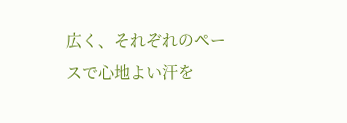広く、それぞれのペースで心地よい汗を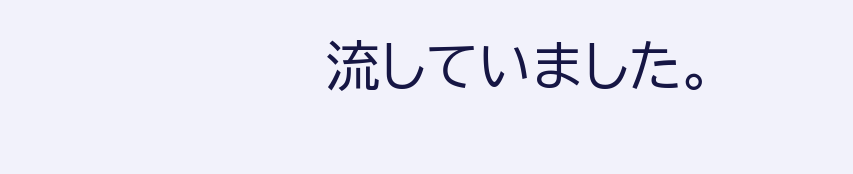流していました。